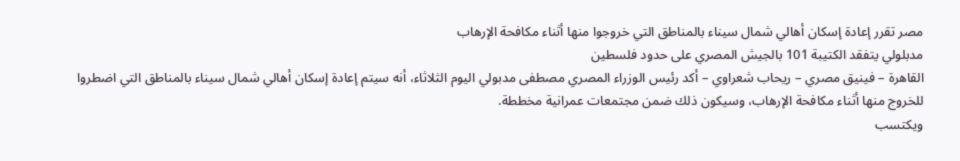مصر تقرر إعادة إسكان أهالي شمال سيناء بالمناطق التي خروجوا منها أثناء مكافحة الإرهاب
مدبلولي يتفقد الكتيبة 101 بالجيش المصري على حدود فلسطين
القاهرة – فينيق مصري – ريحاب شعراوي – أكد رئيس الوزراء المصري مصطفى مدبولي اليوم الثلاثاء، أنه سيتم إعادة إسكان أهالي شمال سيناء بالمناطق التي اضطروا للخروج منها أثناء مكافحة الإرهاب، وسيكون ذلك ضمن مجتمعات عمرانية مخططة.
ويكتسب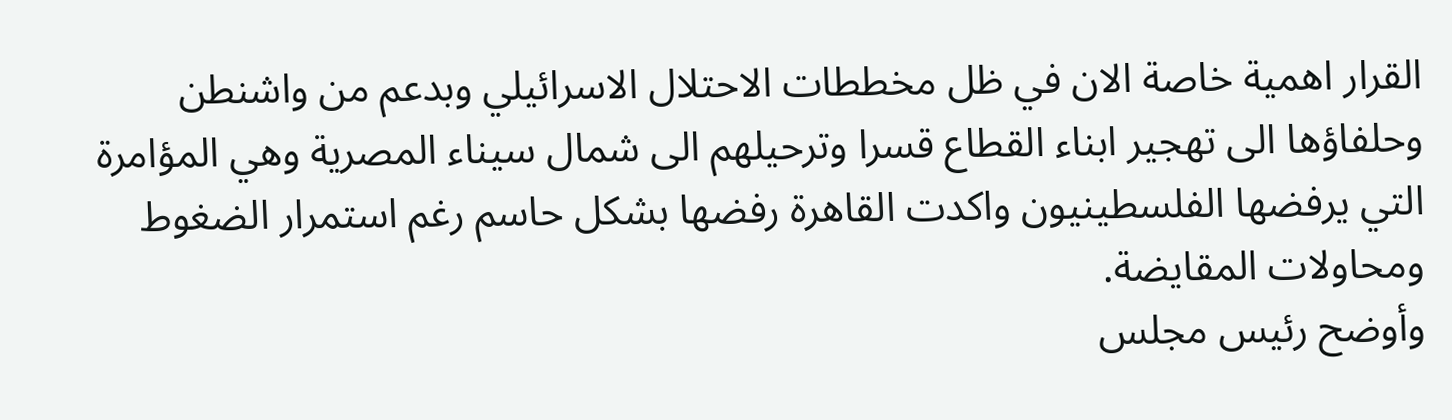القرار اهمية خاصة الان في ظل مخططات الاحتلال الاسرائيلي وبدعم من واشنطن وحلفاؤها الى تهجير ابناء القطاع قسرا وترحيلهم الى شمال سيناء المصرية وهي المؤامرة التي يرفضها الفلسطينيون واكدت القاهرة رفضها بشكل حاسم رغم استمرار الضغوط ومحاولات المقايضة.
وأوضح رئيس مجلس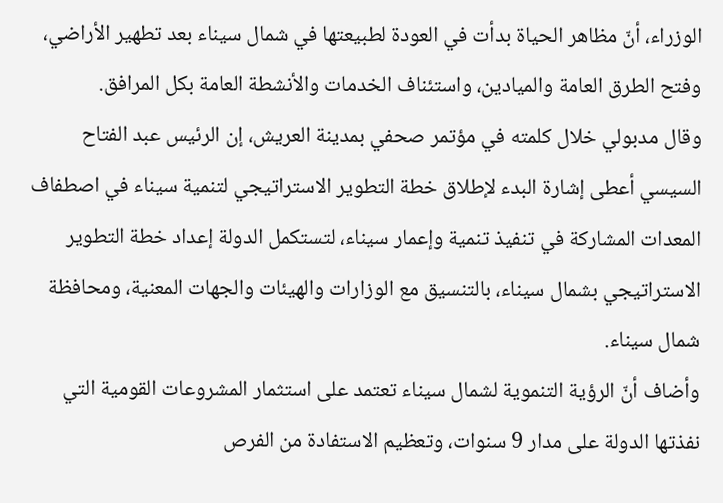الوزراء، أنّ مظاهر الحياة بدأت في العودة لطبيعتها في شمال سيناء بعد تطهير الأراضي، وفتح الطرق العامة والميادين، واستئناف الخدمات والأنشطة العامة بكل المرافق.
وقال مدبولي خلال كلمته في مؤتمر صحفي بمدينة العريش، إن الرئيس عبد الفتاح السيسي أعطى إشارة البدء لإطلاق خطة التطوير الاستراتيجي لتنمية سيناء في اصطفاف المعدات المشاركة في تنفيذ تنمية وإعمار سيناء، لتستكمل الدولة إعداد خطة التطوير الاستراتيجي بشمال سيناء، بالتنسيق مع الوزارات والهيئات والجهات المعنية، ومحافظة شمال سيناء.
وأضاف أنّ الرؤية التنموية لشمال سيناء تعتمد على استثمار المشروعات القومية التي نفذتها الدولة على مدار 9 سنوات، وتعظيم الاستفادة من الفرص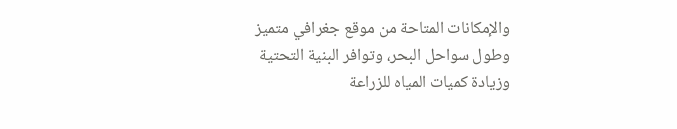والإمكانات المتاحة من موقع جغرافي متميز وطول سواحل البحر، وتوافر البنية التحتية وزيادة كميات المياه للزراعة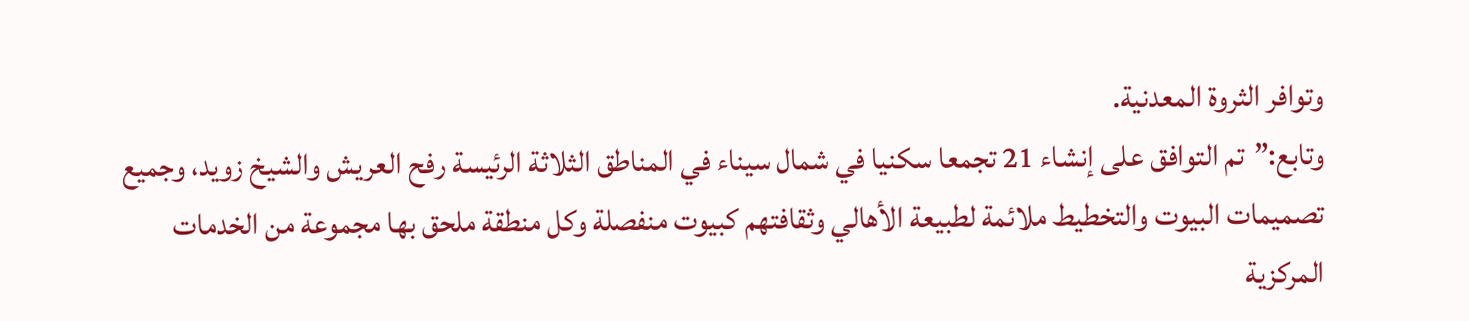وتوافر الثروة المعدنية.
وتابع:”تم التوافق على إنشاء 21 تجمعا سكنيا في شمال سيناء في المناطق الثلاثة الرئيسة رفح العريش والشيخ زويد، وجميع تصميمات البيوت والتخطيط ملائمة لطبيعة الأهالي وثقافتهم كبيوت منفصلة وكل منطقة ملحق بها مجموعة من الخدمات المركزية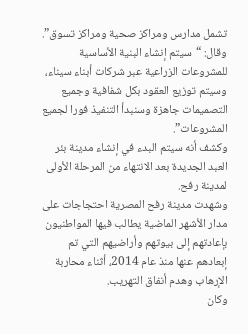تشمل مدارس ومراكز صحية ومراكز تسوق”.
وقال: “سيتم إنشاء البنية الأساسية للمشروعات الزراعية عبر شركات أبناء سيناء، وسيتم توزيع العقود بكل شفافية وجميع التصميمات جاهزة وسنبدأ التنفيذ فورا لجميع المشروعات”.
وكشف أنه سيتم البدء في إنشاء مدينة بئر العبد الجديدة بعد الانتهاء من المرحلة الأولى لمدينة رفح.
وشهدت مدينة رفح المصرية احتجاجات على مدار الأشهر الماضية يطالب فيها المواطنيون بإعادتهم إلى بيوتهم وأراضيهم التي تم إبعادهم عنها منذ عام 2014، أثناء محاربة الإرهاب وهدم أنفاق التهريب.
وكان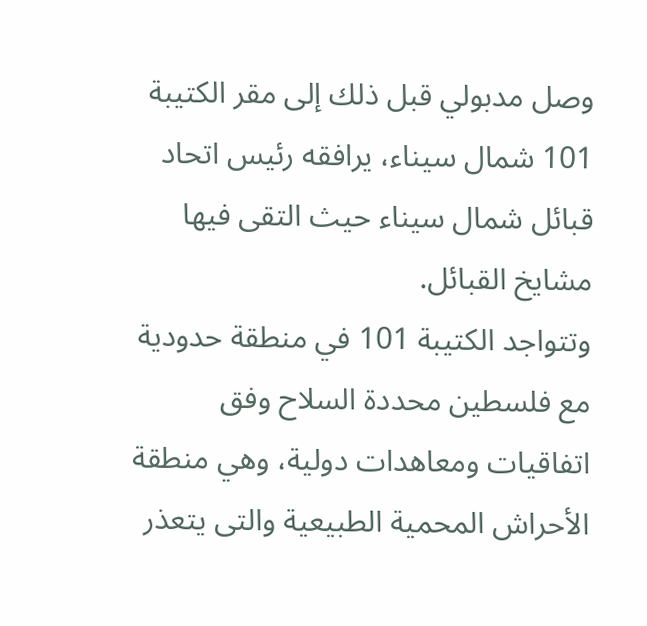وصل مدبولي قبل ذلك إلى مقر الكتيبة 101 شمال سيناء، يرافقه رئيس اتحاد قبائل شمال سيناء حيث التقى فيها مشايخ القبائل.
وتتواجد الكتيبة 101 في منطقة حدودية مع فلسطين محددة السلاح وفق اتفاقيات ومعاهدات دولية، وهي منطقة الأحراش المحمية الطبيعية والتى يتعذر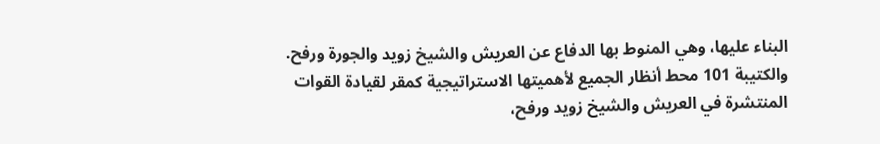البناء عليها، وهي المنوط بها الدفاع عن العريش والشيخ زويد والجورة ورفح.
والكتيبة 101 محط أنظار الجميع لأهميتها الاستراتيجية كمقر لقيادة القوات المنتشرة في العريش والشيخ زويد ورفح،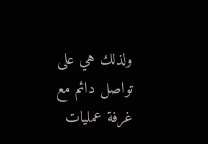ولذلك هي على تواصل دائم مع غرفة عمليات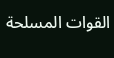القوات المسلحة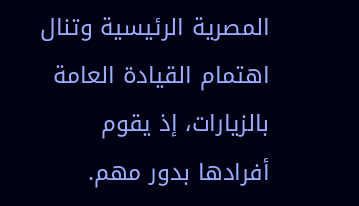المصرية الرئيسية وتنال اهتمام القيادة العامة بالزيارات، إذ يقوم أفرادها بدور مهم.